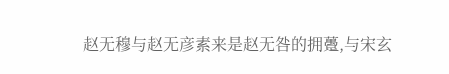赵无穆与赵无彦素来是赵无咎的拥躉,与宋玄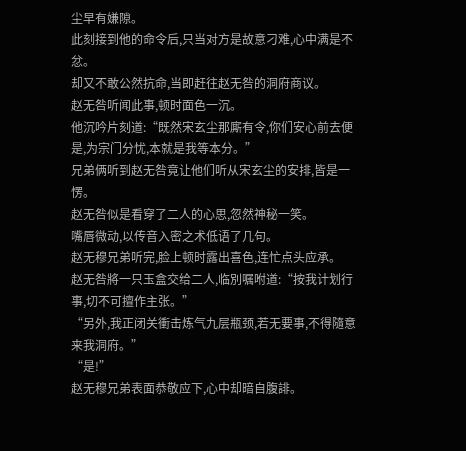尘早有嫌隙。
此刻接到他的命令后,只当对方是故意刁难,心中满是不忿。
却又不敢公然抗命,当即赶往赵无咎的洞府商议。
赵无咎听闻此事,顿时面色一沉。
他沉吟片刻道:“既然宋玄尘那廝有令,你们安心前去便是,为宗门分忧,本就是我等本分。”
兄弟俩听到赵无咎竟让他们听从宋玄尘的安排,皆是一愣。
赵无咎似是看穿了二人的心思,忽然神秘一笑。
嘴唇微动,以传音入密之术低语了几句。
赵无穆兄弟听完,脸上顿时露出喜色,连忙点头应承。
赵无咎將一只玉盒交给二人,临別嘱咐道:“按我计划行事,切不可擅作主张。”
“另外,我正闭关衝击炼气九层瓶颈,若无要事,不得隨意来我洞府。”
“是!”
赵无穆兄弟表面恭敬应下,心中却暗自腹誹。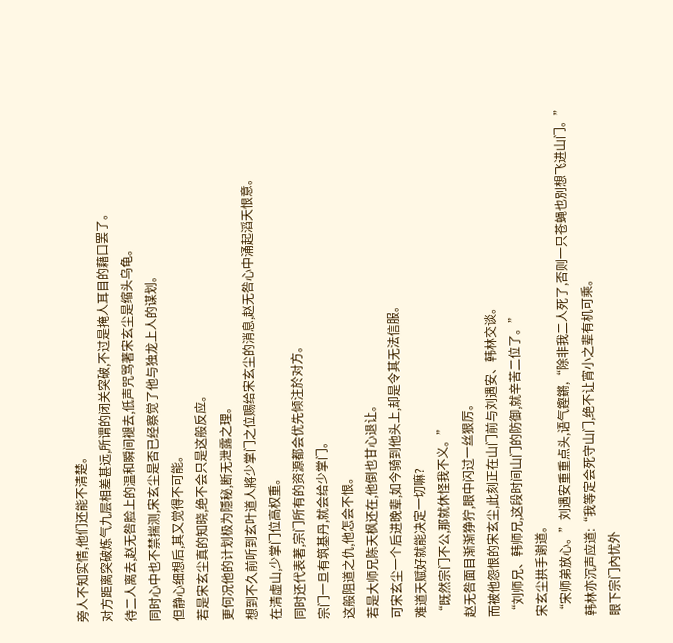旁人不知实情,他们还能不清楚。
对方距离突破炼气九层相差甚远,所谓的闭关突破,不过是掩人耳目的藉口罢了。
待二人离去,赵无咎脸上的温和瞬间褪去,低声咒骂著宋玄尘是缩头乌龟。
同时心中也不禁揣测,宋玄尘是否已经察觉了他与独龙上人的谋划。
但静心细想后,其又觉得不可能。
若是宋玄尘真的知晓,绝不会只是这般反应。
更何况他的计划极为隱秘,断无泄露之理。
想到不久前听到玄叶道人將少掌门之位赐给宋玄尘的消息,赵无咎心中涌起滔天恨意。
在清虚山,少掌门位高权重。
同时还代表著,宗门所有的资源都会优先倾注於对方。
宗门一旦有筑基丹,就会给少掌门。
这般阻道之仇,他怎会不恨。
若是大师兄陈天枫还在,他倒也甘心退让。
可宋玄尘一个后进晚辈,如今骑到他头上,却是令其无法信服。
难道天赋好就能决定一切嘛?
“既然宗门不公,那就休怪我不义。”
赵无咎面目渐渐狰狞,眼中闪过一丝狠厉。
而被他怨恨的宋玄尘,此刻正在山门前与刘遇安、韩林交谈。
“刘师兄、韩师兄,这段时间山门的防御,就辛苦二位了。”
宋玄尘拱手谢道。
“宋师弟放心。”刘遇安重重点头,语气鏗鏘,“除非我二人死了,否则一只苍蝇也別想飞进山门。”
韩林亦沉声应道:“我等定会死守山门,绝不让宵小之辈有机可乘。
眼下宗门內忧外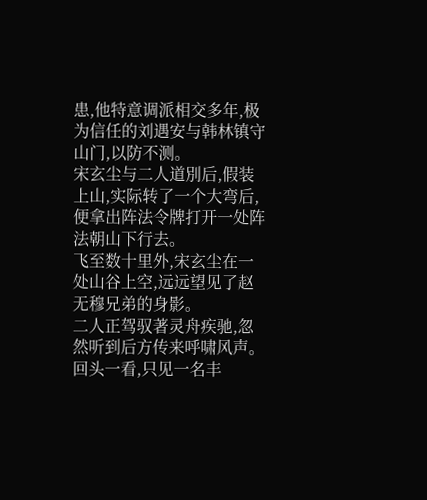患,他特意调派相交多年,极为信任的刘遇安与韩林镇守山门,以防不测。
宋玄尘与二人道別后,假装上山,实际转了一个大弯后,便拿出阵法令牌打开一处阵法朝山下行去。
飞至数十里外,宋玄尘在一处山谷上空,远远望见了赵无穆兄弟的身影。
二人正驾驭著灵舟疾驰,忽然听到后方传来呼啸风声。
回头一看,只见一名丰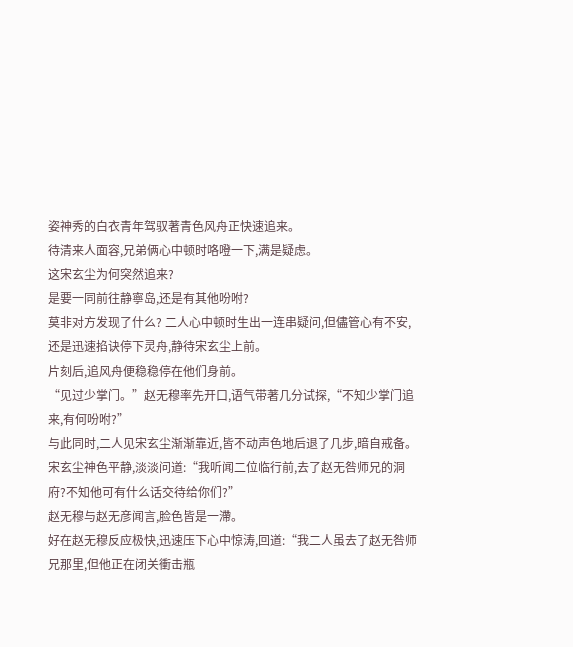姿神秀的白衣青年驾驭著青色风舟正快速追来。
待清来人面容,兄弟俩心中顿时咯噔一下,满是疑虑。
这宋玄尘为何突然追来?
是要一同前往静寧岛,还是有其他吩咐?
莫非对方发现了什么? 二人心中顿时生出一连串疑问,但儘管心有不安,还是迅速掐诀停下灵舟,静待宋玄尘上前。
片刻后,追风舟便稳稳停在他们身前。
“见过少掌门。”赵无穆率先开口,语气带著几分试探,“不知少掌门追来,有何吩咐?”
与此同时,二人见宋玄尘渐渐靠近,皆不动声色地后退了几步,暗自戒备。
宋玄尘神色平静,淡淡问道:“我听闻二位临行前,去了赵无咎师兄的洞府?不知他可有什么话交待给你们?”
赵无穆与赵无彦闻言,脸色皆是一滯。
好在赵无穆反应极快,迅速压下心中惊涛,回道:“我二人虽去了赵无咎师兄那里,但他正在闭关衝击瓶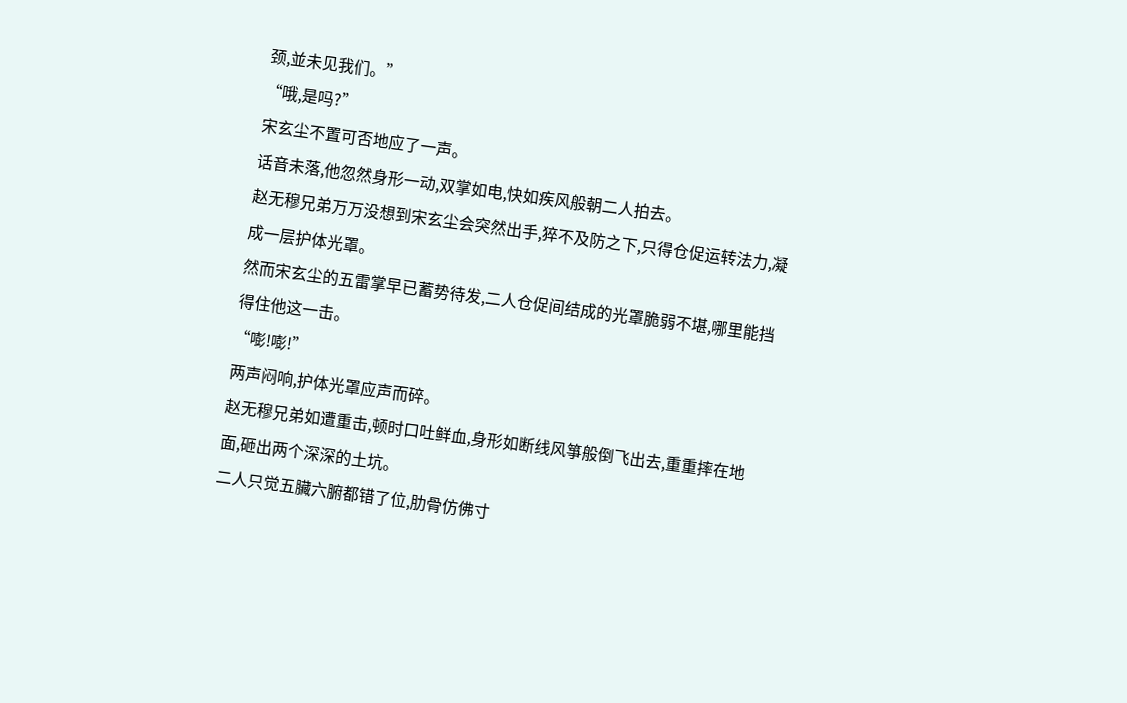颈,並未见我们。”
“哦,是吗?”
宋玄尘不置可否地应了一声。
话音未落,他忽然身形一动,双掌如电,快如疾风般朝二人拍去。
赵无穆兄弟万万没想到宋玄尘会突然出手,猝不及防之下,只得仓促运转法力,凝成一层护体光罩。
然而宋玄尘的五雷掌早已蓄势待发,二人仓促间结成的光罩脆弱不堪,哪里能挡得住他这一击。
“嘭!嘭!”
两声闷响,护体光罩应声而碎。
赵无穆兄弟如遭重击,顿时口吐鲜血,身形如断线风箏般倒飞出去,重重摔在地面,砸出两个深深的土坑。
二人只觉五臟六腑都错了位,肋骨仿佛寸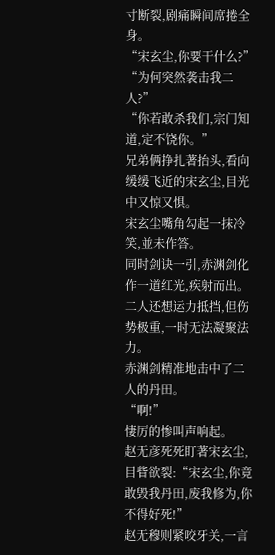寸断裂,剧痛瞬间席捲全身。
“宋玄尘,你要干什么?”
“为何突然袭击我二人?”
“你若敢杀我们,宗门知道,定不饶你。”
兄弟俩挣扎著抬头,看向缓缓飞近的宋玄尘,目光中又惊又惧。
宋玄尘嘴角勾起一抹冷笑,並未作答。
同时剑诀一引,赤渊剑化作一道红光,疾射而出。
二人还想运力抵挡,但伤势极重,一时无法凝聚法力。
赤渊剑精准地击中了二人的丹田。
“啊!”
悽厉的惨叫声响起。
赵无彦死死盯著宋玄尘,目眥欲裂:“宋玄尘,你竟敢毁我丹田,废我修为,你不得好死!”
赵无穆则紧咬牙关,一言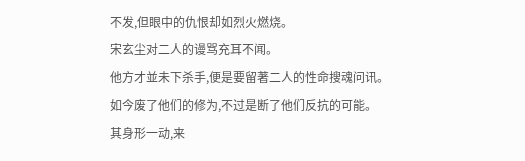不发,但眼中的仇恨却如烈火燃烧。
宋玄尘对二人的谩骂充耳不闻。
他方才並未下杀手,便是要留著二人的性命搜魂问讯。
如今废了他们的修为,不过是断了他们反抗的可能。
其身形一动,来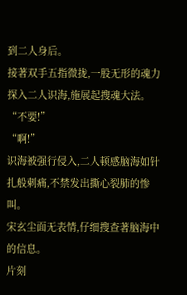到二人身后。
接著双手五指微拢,一股无形的魂力探入二人识海,施展起搜魂大法。
“不要!”
“啊!”
识海被强行侵入,二人顿感脑海如针扎般刺痛,不禁发出撕心裂肺的惨叫。
宋玄尘面无表情,仔细搜查著脑海中的信息。
片刻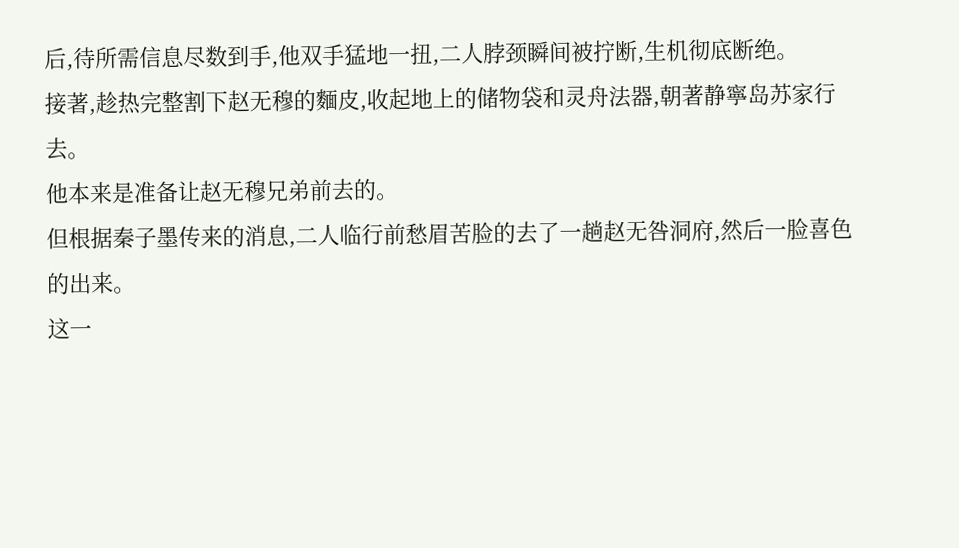后,待所需信息尽数到手,他双手猛地一扭,二人脖颈瞬间被拧断,生机彻底断绝。
接著,趁热完整割下赵无穆的麵皮,收起地上的储物袋和灵舟法器,朝著静寧岛苏家行去。
他本来是准备让赵无穆兄弟前去的。
但根据秦子墨传来的消息,二人临行前愁眉苦脸的去了一趟赵无咎洞府,然后一脸喜色的出来。
这一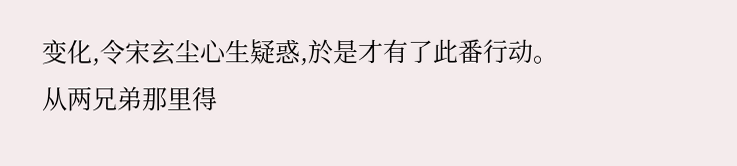变化,令宋玄尘心生疑惑,於是才有了此番行动。
从两兄弟那里得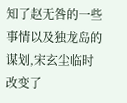知了赵无咎的一些事情以及独龙岛的谋划,宋玄尘临时改变了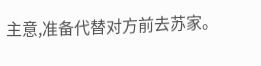主意,准备代替对方前去苏家。